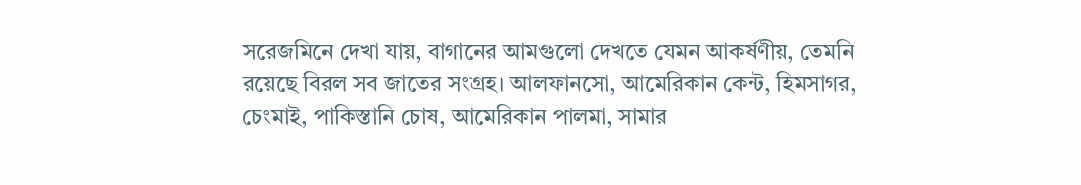সরেজমিনে দেখা যায়, বাগানের আমগুলো দেখতে যেমন আকর্ষণীয়, তেমনি রয়েছে বিরল সব জাতের সংগ্রহ। আলফানসো, আমেরিকান কেন্ট, হিমসাগর, চেংমাই, পাকিস্তানি চোষ, আমেরিকান পালমা, সামার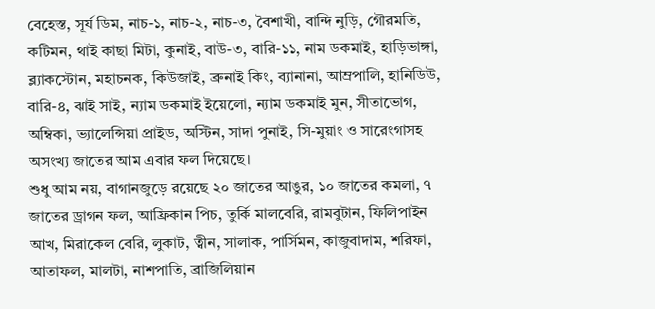বেহেস্ত, সূর্য ডিম, নাচ-১, নাচ-২, নাচ-৩, বৈশাখী, বান্দি নুড়ি, গৌরমতি, কটিমন, থাই কাছা মিটা, কুনাই, বাউ-৩, বারি-১১, নাম ডকমাই, হাড়িভাঙ্গা, ব্ল্যাকস্টোন, মহাচনক, কিউজাই, ব্রুনাই কিং, ব্যানানা, আম্রপালি, হানিডিউ, বারি-৪, ঝাই সাই, ন্যাম ডকমাই ইয়েলো, ন্যাম ডকমাই মুন, সীতাভোগ, অম্বিকা, ভ্যালেন্সিয়া প্রাইড, অস্টিন, সাদা পুনাই, সি-মুয়াং ও সারেংগাসহ অসংখ্য জাতের আম এবার ফল দিয়েছে।
শুধু আম নয়, বাগানজুড়ে রয়েছে ২০ জাতের আঙুর, ১০ জাতের কমলা, ৭ জাতের ড্রাগন ফল, আফ্রিকান পিচ, তুর্কি মালবেরি, রামবুটান, ফিলিপাইন আখ, মিরাকেল বেরি, লুকাট, ত্বীন, সালাক, পার্সিমন, কাজুবাদাম, শরিফা, আতাফল, মালটা, নাশপাতি, ব্রাজিলিয়ান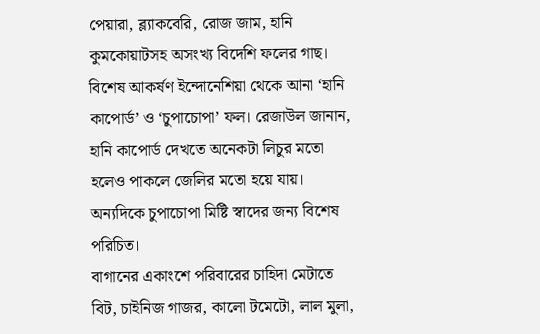পেয়ারা, ব্ল্যাকবেরি, রোজ জাম, হানি কুমকোয়াটসহ অসংখ্য বিদেশি ফলের গাছ। বিশেষ আকর্ষণ ইন্দোনেশিয়া থেকে আনা ‘হানি কাপোর্ড’ ও ‘চুপাচোপা’ ফল। রেজাউল জানান, হানি কাপোর্ড দেখতে অনেকটা লিচুর মতো হলেও পাকলে জেলির মতো হয়ে যায়। অন্যদিকে চুপাচোপা মিষ্টি স্বাদের জন্য বিশেষ পরিচিত।
বাগানের একাংশে পরিবারের চাহিদা মেটাতে বিট, চাইনিজ গাজর, কালো টমেটো, লাল মুলা,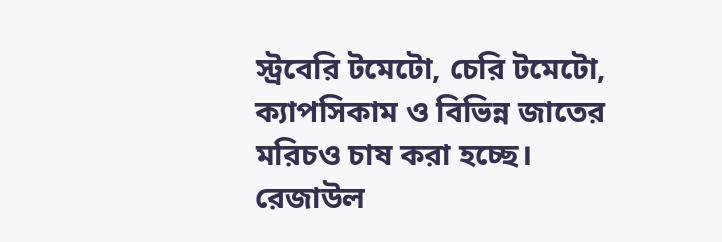স্ট্রবেরি টমেটো, চেরি টমেটো, ক্যাপসিকাম ও বিভিন্ন জাতের মরিচও চাষ করা হচ্ছে।
রেজাউল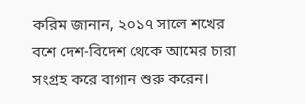করিম জানান, ২০১৭ সালে শখের বশে দেশ-বিদেশ থেকে আমের চারা সংগ্রহ করে বাগান শুরু করেন।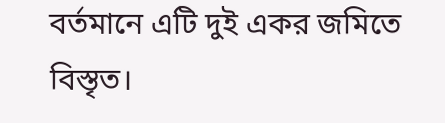বর্তমানে এটি দুই একর জমিতে বিস্তৃত।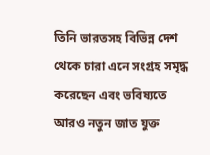তিনি ভারতসহ বিভিন্ন দেশ থেকে চারা এনে সংগ্রহ সমৃদ্ধ করেছেন এবং ভবিষ্যতে আরও নতুন জাত যুক্ত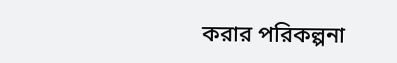করার পরিকল্পনা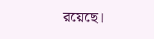রয়েছে।